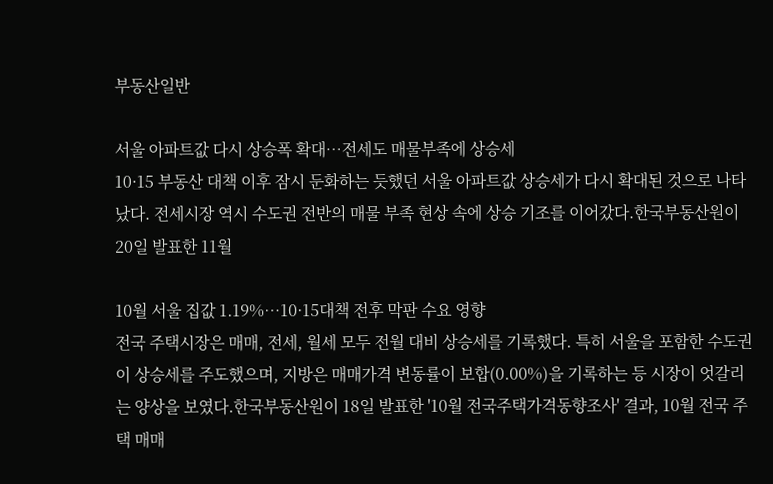부동산일반

서울 아파트값 다시 상승폭 확대…전세도 매물부족에 상승세
10·15 부동산 대책 이후 잠시 둔화하는 듯했던 서울 아파트값 상승세가 다시 확대된 것으로 나타났다. 전세시장 역시 수도권 전반의 매물 부족 현상 속에 상승 기조를 이어갔다.한국부동산원이 20일 발표한 11월

10월 서울 집값 1.19%…10·15대책 전후 막판 수요 영향
전국 주택시장은 매매, 전세, 월세 모두 전월 대비 상승세를 기록했다. 특히 서울을 포함한 수도권이 상승세를 주도했으며, 지방은 매매가격 변동률이 보합(0.00%)을 기록하는 등 시장이 엇갈리는 양상을 보였다.한국부동산원이 18일 발표한 '10월 전국주택가격동향조사' 결과, 10월 전국 주택 매매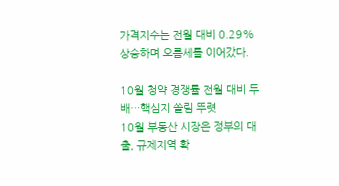가격지수는 전월 대비 0.29% 상승하며 오름세를 이어갔다.

10월 청약 경쟁률 전월 대비 두 배…핵심지 쏠림 뚜렷
10월 부동산 시장은 정부의 대출, 규제지역 확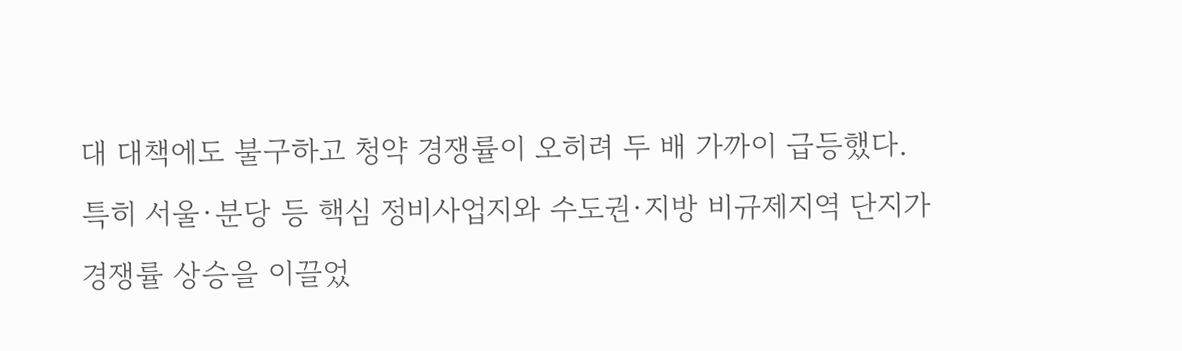대 대책에도 불구하고 청약 경쟁률이 오히려 두 배 가까이 급등했다. 특히 서울·분당 등 핵심 정비사업지와 수도권·지방 비규제지역 단지가 경쟁률 상승을 이끌었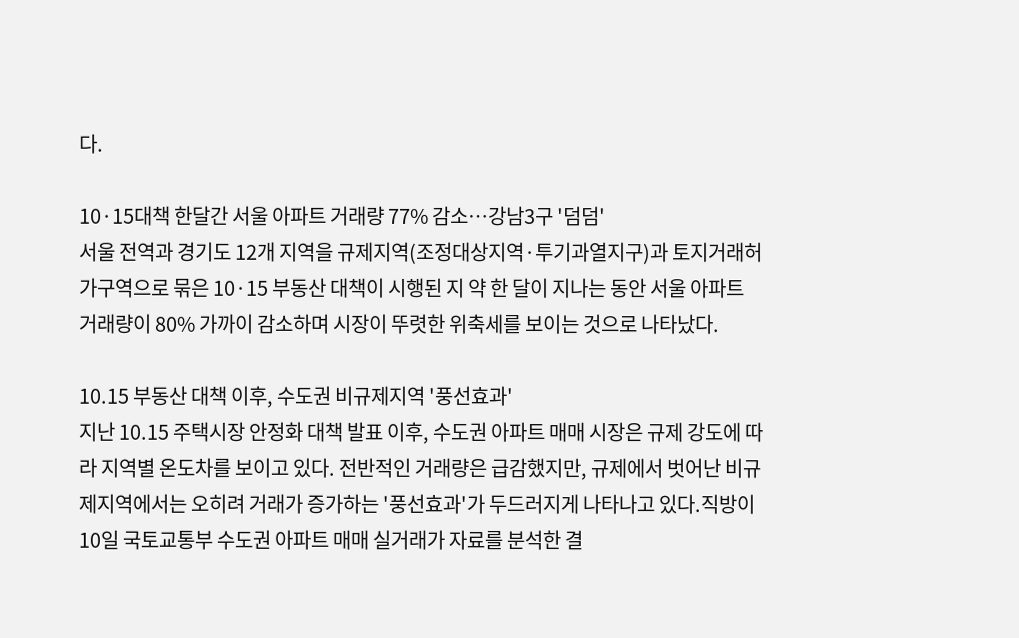다.

10·15대책 한달간 서울 아파트 거래량 77% 감소…강남3구 '덤덤'
서울 전역과 경기도 12개 지역을 규제지역(조정대상지역·투기과열지구)과 토지거래허가구역으로 묶은 10·15 부동산 대책이 시행된 지 약 한 달이 지나는 동안 서울 아파트 거래량이 80% 가까이 감소하며 시장이 뚜렷한 위축세를 보이는 것으로 나타났다.

10.15 부동산 대책 이후, 수도권 비규제지역 '풍선효과'
지난 10.15 주택시장 안정화 대책 발표 이후, 수도권 아파트 매매 시장은 규제 강도에 따라 지역별 온도차를 보이고 있다. 전반적인 거래량은 급감했지만, 규제에서 벗어난 비규제지역에서는 오히려 거래가 증가하는 '풍선효과'가 두드러지게 나타나고 있다.직방이 10일 국토교통부 수도권 아파트 매매 실거래가 자료를 분석한 결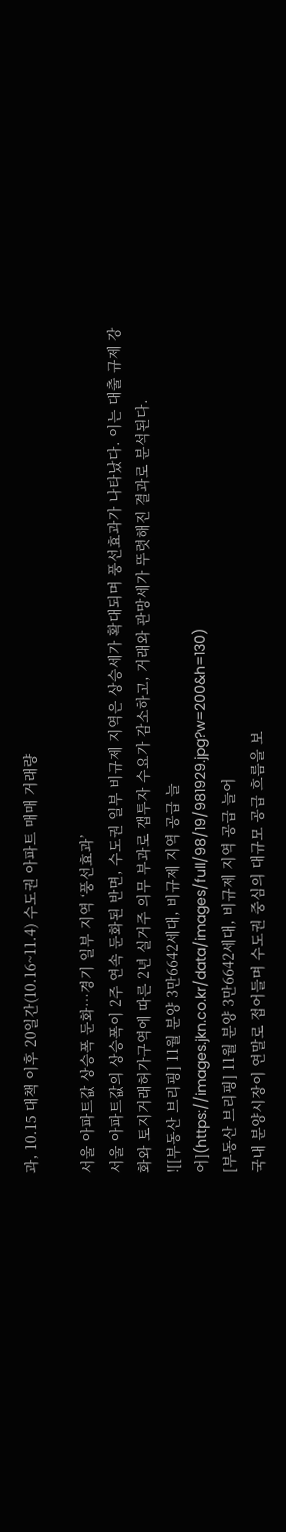과, 10.15 대책 이후 20일간(10.16~11.4) 수도권 아파트 매매 거래량

서울 아파트값 상승폭 둔화…경기 일부 지역 ‘풍선효과’
서울 아파트값의 상승폭이 2주 연속 둔화된 반면, 수도권 일부 비규제 지역은 상승세가 확대되며 풍선효과가 나타났다. 이는 대출 규제 강화와 토지거래허가구역에 따른 2년 실거주 의무 부과로 갭투자 수요가 감소하고, 거래와 관망세가 뚜렷해진 결과로 분석된다.
![[부동산 브리핑] 11월 분양 3만6642세대, 비규제 지역 공급 늘어](https://images.jkn.co.kr/data/images/full/98/19/981929.jpg?w=200&h=130)
[부동산 브리핑] 11월 분양 3만6642세대, 비규제 지역 공급 늘어
국내 분양시장이 연말로 접어들며 수도권 중심의 대규모 공급 흐름을 보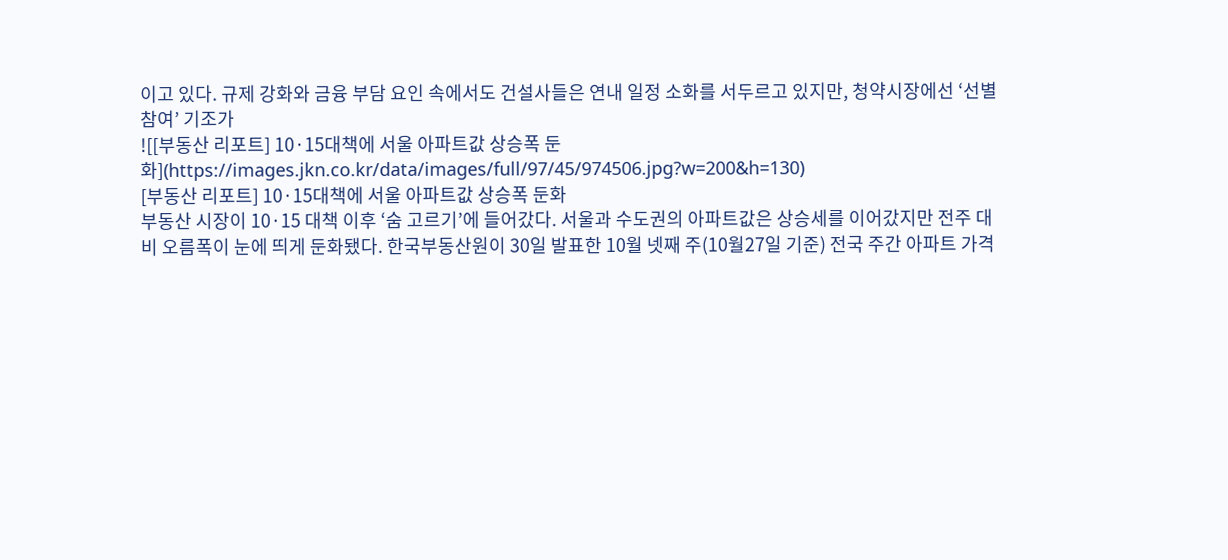이고 있다. 규제 강화와 금융 부담 요인 속에서도 건설사들은 연내 일정 소화를 서두르고 있지만, 청약시장에선 ‘선별 참여’ 기조가
![[부동산 리포트] 10·15대책에 서울 아파트값 상승폭 둔화](https://images.jkn.co.kr/data/images/full/97/45/974506.jpg?w=200&h=130)
[부동산 리포트] 10·15대책에 서울 아파트값 상승폭 둔화
부동산 시장이 10·15 대책 이후 ‘숨 고르기’에 들어갔다. 서울과 수도권의 아파트값은 상승세를 이어갔지만 전주 대비 오름폭이 눈에 띄게 둔화됐다. 한국부동산원이 30일 발표한 10월 넷째 주(10월27일 기준) 전국 주간 아파트 가격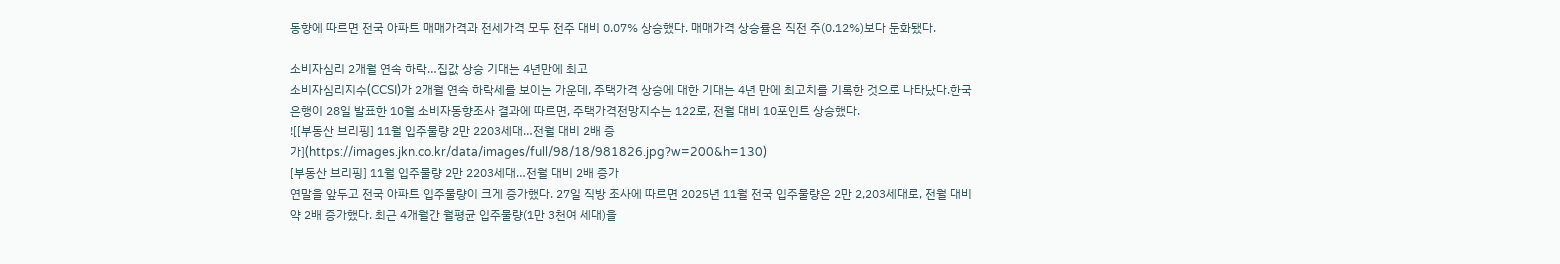동향에 따르면 전국 아파트 매매가격과 전세가격 모두 전주 대비 0.07% 상승했다. 매매가격 상승률은 직전 주(0.12%)보다 둔화됐다.

소비자심리 2개월 연속 하락…집값 상승 기대는 4년만에 최고
소비자심리지수(CCSI)가 2개월 연속 하락세를 보이는 가운데, 주택가격 상승에 대한 기대는 4년 만에 최고치를 기록한 것으로 나타났다.한국은행이 28일 발표한 10월 소비자동향조사 결과에 따르면, 주택가격전망지수는 122로, 전월 대비 10포인트 상승했다.
![[부동산 브리핑] 11월 입주물량 2만 2203세대…전월 대비 2배 증가](https://images.jkn.co.kr/data/images/full/98/18/981826.jpg?w=200&h=130)
[부동산 브리핑] 11월 입주물량 2만 2203세대…전월 대비 2배 증가
연말을 앞두고 전국 아파트 입주물량이 크게 증가했다. 27일 직방 조사에 따르면 2025년 11월 전국 입주물량은 2만 2,203세대로, 전월 대비 약 2배 증가했다. 최근 4개월간 월평균 입주물량(1만 3천여 세대)을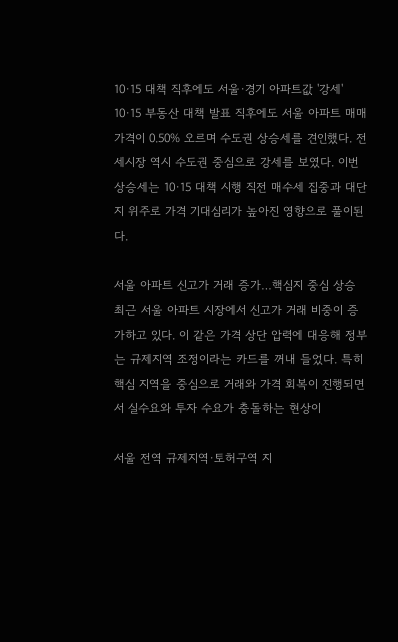10·15 대책 직후에도 서울·경기 아파트값 '강세'
10·15 부동산 대책 발표 직후에도 서울 아파트 매매가격이 0.50% 오르며 수도권 상승세를 견인했다. 전세시장 역시 수도권 중심으로 강세를 보였다. 이번 상승세는 10·15 대책 시행 직전 매수세 집중과 대단지 위주로 가격 기대심리가 높아진 영향으로 풀이된다.

서울 아파트 신고가 거래 증가…핵심지 중심 상승
최근 서울 아파트 시장에서 신고가 거래 비중이 증가하고 있다. 이 같은 가격 상단 압력에 대응해 정부는 규제지역 조정이라는 카드를 꺼내 들었다. 특히 핵심 지역을 중심으로 거래와 가격 회복이 진행되면서 실수요와 투자 수요가 충돌하는 현상이

서울 전역 규제지역·토허구역 지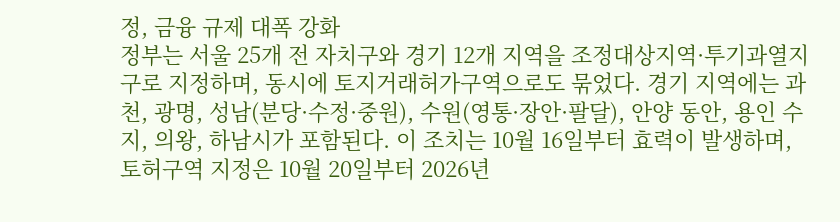정, 금융 규제 대폭 강화
정부는 서울 25개 전 자치구와 경기 12개 지역을 조정대상지역·투기과열지구로 지정하며, 동시에 토지거래허가구역으로도 묶었다. 경기 지역에는 과천, 광명, 성남(분당·수정·중원), 수원(영통·장안·팔달), 안양 동안, 용인 수지, 의왕, 하남시가 포함된다. 이 조치는 10월 16일부터 효력이 발생하며, 토허구역 지정은 10월 20일부터 2026년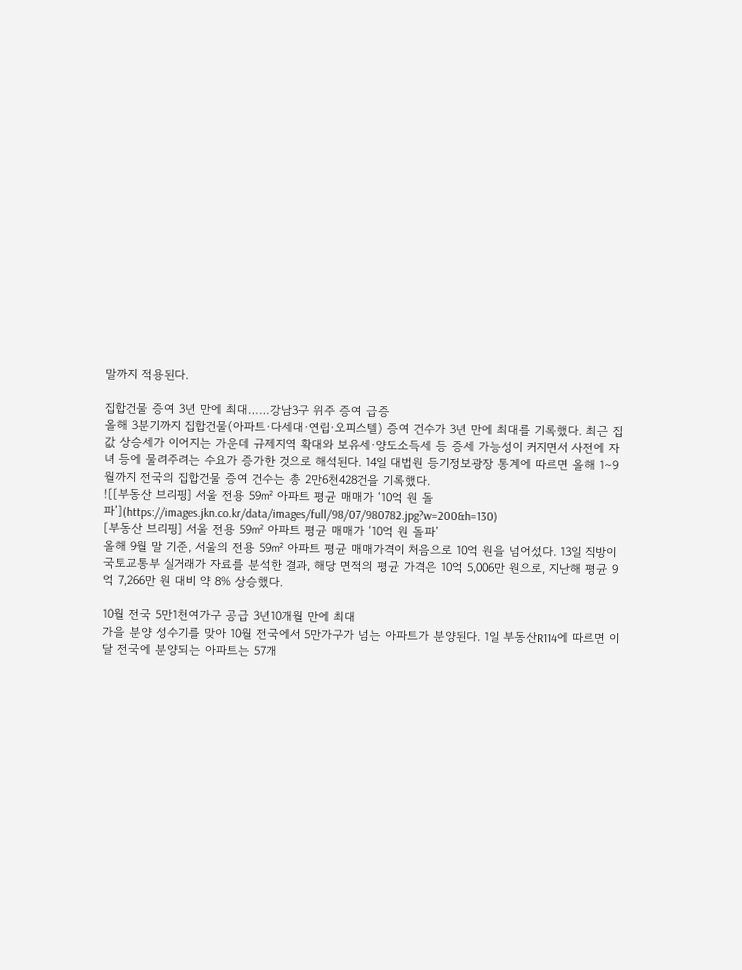말까지 적용된다.

집합건물 증여 3년 만에 최대……강남3구 위주 증여 급증
올해 3분기까지 집합건물(아파트·다세대·연립·오피스텔) 증여 건수가 3년 만에 최대를 기록했다. 최근 집값 상승세가 이어지는 가운데 규제지역 확대와 보유세·양도소득세 등 증세 가능성이 커지면서 사전에 자녀 등에 물려주려는 수요가 증가한 것으로 해석된다. 14일 대법원 등기정보광장 통계에 따르면 올해 1∼9월까지 전국의 집합건물 증여 건수는 총 2만6천428건을 기록했다.
![[부동산 브리핑] 서울 전용 59㎡ 아파트 평균 매매가 ‘10억 원 돌파’](https://images.jkn.co.kr/data/images/full/98/07/980782.jpg?w=200&h=130)
[부동산 브리핑] 서울 전용 59㎡ 아파트 평균 매매가 ‘10억 원 돌파’
올해 9월 말 기준, 서울의 전용 59㎡ 아파트 평균 매매가격이 처음으로 10억 원을 넘어섰다. 13일 직방이 국토교통부 실거래가 자료를 분석한 결과, 해당 면적의 평균 가격은 10억 5,006만 원으로, 지난해 평균 9억 7,266만 원 대비 약 8% 상승했다.

10월 전국 5만1천여가구 공급 3년10개월 만에 최대
가을 분양 성수기를 맞아 10월 전국에서 5만가구가 넘는 아파트가 분양된다. 1일 부동산R114에 따르면 이달 전국에 분양되는 아파트는 57개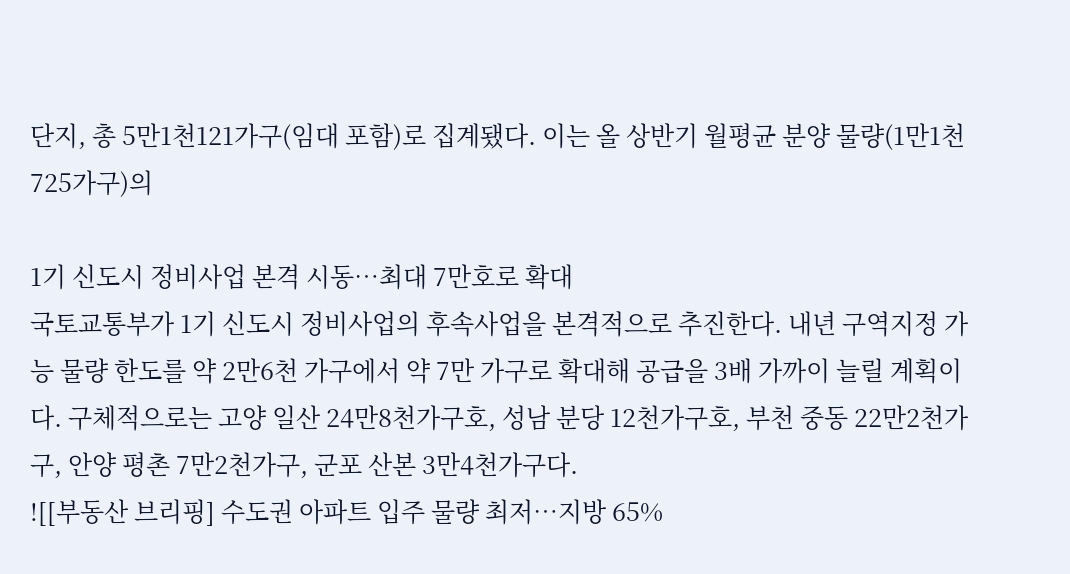단지, 총 5만1천121가구(임대 포함)로 집계됐다. 이는 올 상반기 월평균 분양 물량(1만1천725가구)의

1기 신도시 정비사업 본격 시동…최대 7만호로 확대
국토교통부가 1기 신도시 정비사업의 후속사업을 본격적으로 추진한다. 내년 구역지정 가능 물량 한도를 약 2만6천 가구에서 약 7만 가구로 확대해 공급을 3배 가까이 늘릴 계획이다. 구체적으로는 고양 일산 24만8천가구호, 성남 분당 12천가구호, 부천 중동 22만2천가구, 안양 평촌 7만2천가구, 군포 산본 3만4천가구다.
![[부동산 브리핑] 수도권 아파트 입주 물량 최저…지방 65%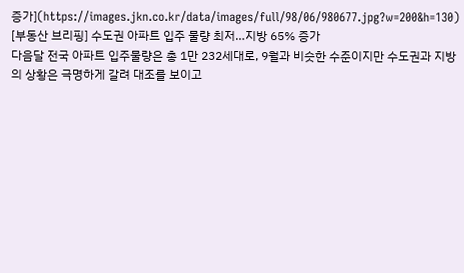증가](https://images.jkn.co.kr/data/images/full/98/06/980677.jpg?w=200&h=130)
[부동산 브리핑] 수도권 아파트 입주 물량 최저…지방 65% 증가
다음달 전국 아파트 입주물량은 총 1만 232세대로, 9월과 비슷한 수준이지만 수도권과 지방의 상황은 극명하게 갈려 대조를 보이고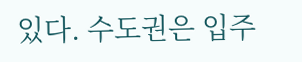있다. 수도권은 입주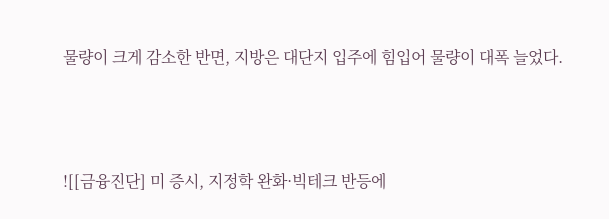물량이 크게 감소한 반면, 지방은 대단지 입주에 힘입어 물량이 대폭 늘었다.



![[금융진단] 미 증시, 지정학 완화·빅테크 반등에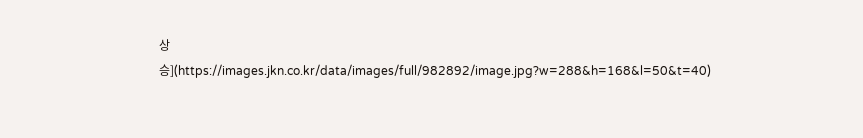상승](https://images.jkn.co.kr/data/images/full/982892/image.jpg?w=288&h=168&l=50&t=40)